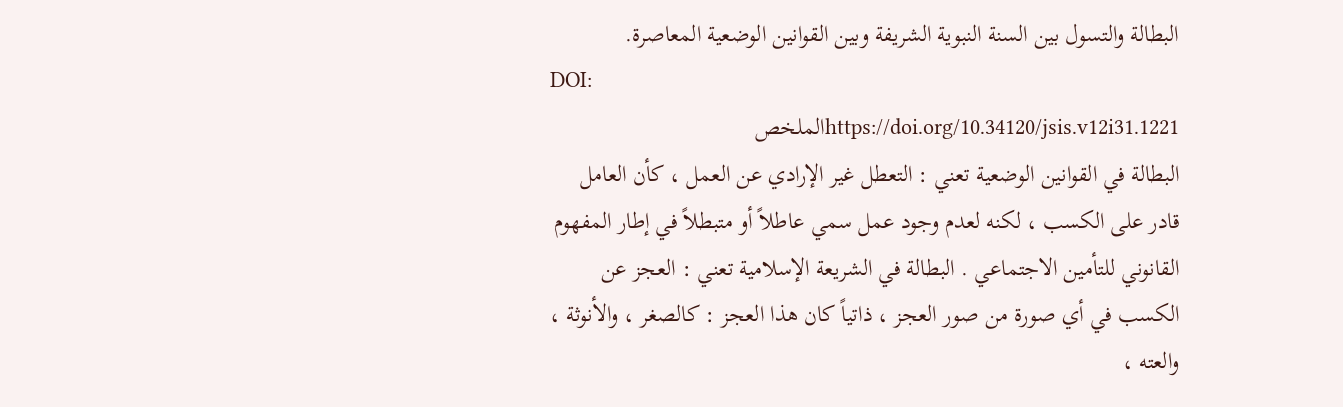البطالة والتسول بين السنة النبوية الشريفة وبين القوانين الوضعية المعاصرة.
DOI:
https://doi.org/10.34120/jsis.v12i31.1221الملخص
البطالة في القوانين الوضعية تعني : التعطل غير الإرادي عن العمل ، كأن العامل قادر على الكسب ، لكنه لعدم وجود عمل سمي عاطلاً أو متبطلاً في إطار المفهوم القانوني للتأمين الاجتماعي . البطالة في الشريعة الإسلامية تعني : العجز عن الكسب في أي صورة من صور العجز ، ذاتياً كان هذا العجز : كالصغر ، والأنوثة ، والعته ،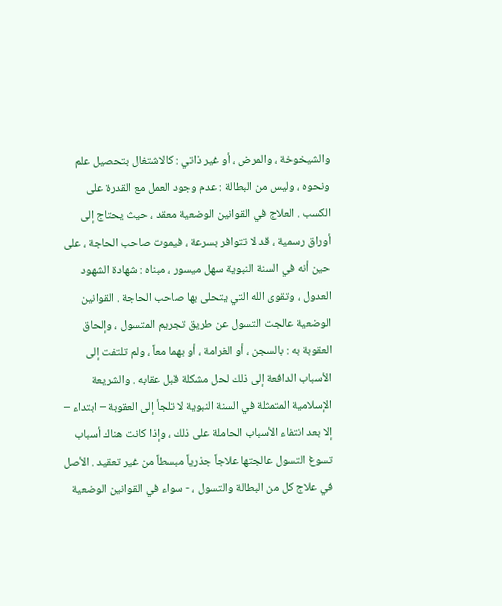والشيخوخة ، والمرض ، أو غير ذاتي : كالاشتغال بتحصيل علم ونحوه ، وليس من البطالة : عدم وجود العمل مع القدرة على الكسب . العلاج في القوانين الوضعية معقد ، حيث يحتاج إلى أوراق رسمية ، قد لا تتوافر بسرعة ، فيموت صاحب الحاجة ، على حين أنه في السنة النبوية سهل ميسور ، مبناه : شهادة الشهود العدول ، وتقوى الله التي يتحلى بها صاحب الحاجة . القوانين الوضعية عالجت التسول عن طريق تجريم المتسول ، وإلحاق العقوبة به : بالسجن ، أو الغرامة ، أو بهما معاً ، ولم تلتفت إلى الأسباب الدافعة إلى ذلك لحل مشكلة قبل عقابه . والشريعة الإسلامية المتمثلة في السنة النبوية لا تلجأ إلى العقوبة – ابتداء – إلا بعد انتفاء الأسباب الحاملة على ذلك ، وإذا كانت هناك أسباب تسوغ التسول عالجتها علاجاً جذرياً مبسطاً من غير تعقيد . الأصل في علاج كل من البطالة والتسول ، - سواء في القوانين الوضعية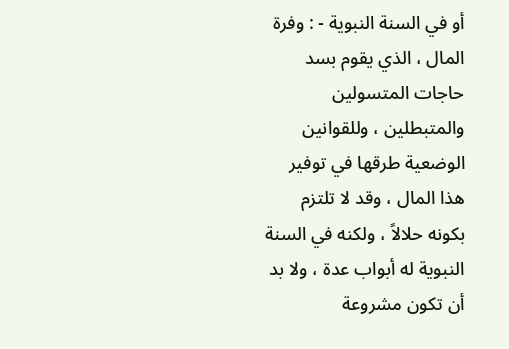أو في السنة النبوية - : وفرة المال ، الذي يقوم بسد حاجات المتسولين والمتبطلين ، وللقوانين الوضعية طرقها في توفير هذا المال ، وقد لا تلتزم بكونه حلالاً ، ولكنه في السنة النبوية له أبواب عدة ، ولا بد أن تكون مشروعة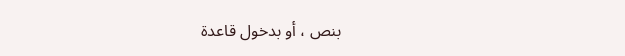بنص ، أو بدخول قاعدة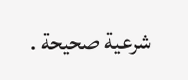شرعية صحيحة .